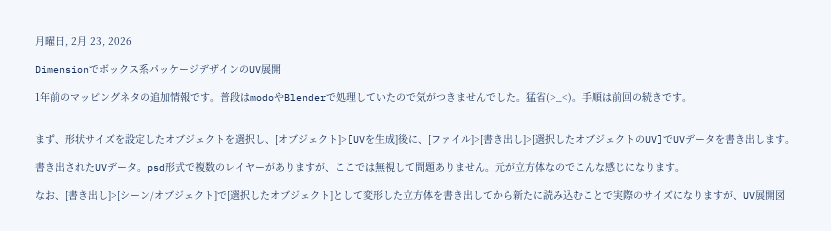月曜日, 2月 23, 2026

Dimensionでボックス系パッケージデザインのUV展開

1年前のマッピングネタの追加情報です。普段はmodoやBlenderで処理していたので気がつきませんでした。猛省(>_<)。手順は前回の続きです。


まず、形状サイズを設定したオブジェクトを選択し、[オブジェクト]>[UVを生成]後に、[ファイル]>[書き出し]>[選択したオブジェクトのUV]でUVデータを書き出します。

書き出されたUVデータ。psd形式で複数のレイヤーがありますが、ここでは無視して問題ありません。元が立方体なのでこんな感じになります。

なお、[書き出し]>[シーン/オブジェクト]で[選択したオブジェクト]として変形した立方体を書き出してから新たに読み込むことで実際のサイズになりますが、UV展開図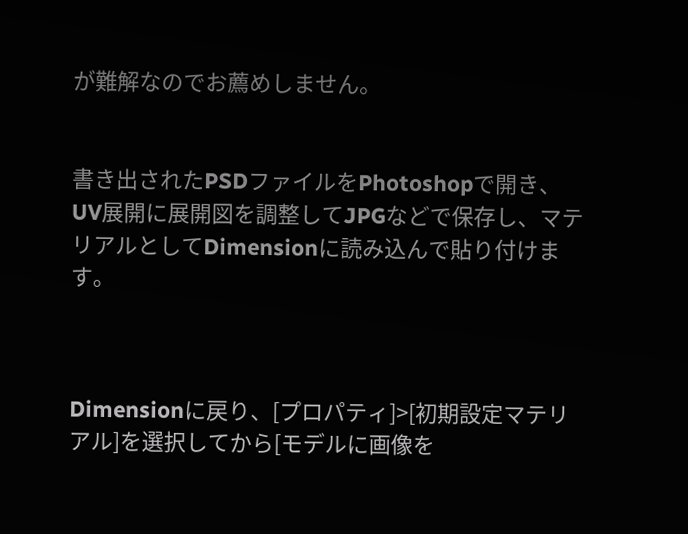が難解なのでお薦めしません。


書き出されたPSDファイルをPhotoshopで開き、UV展開に展開図を調整してJPGなどで保存し、マテリアルとしてDimensionに読み込んで貼り付けます。



Dimensionに戻り、[プロパティ]>[初期設定マテリアル]を選択してから[モデルに画像を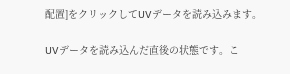配置]をクリックしてUVデータを読み込みます。

UVデータを読み込んだ直後の状態です。こ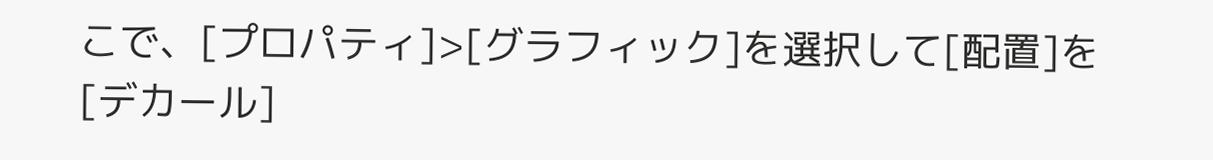こで、[プロパティ]>[グラフィック]を選択して[配置]を[デカール]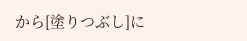から[塗りつぶし]に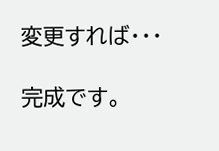変更すれば・・・

完成です。